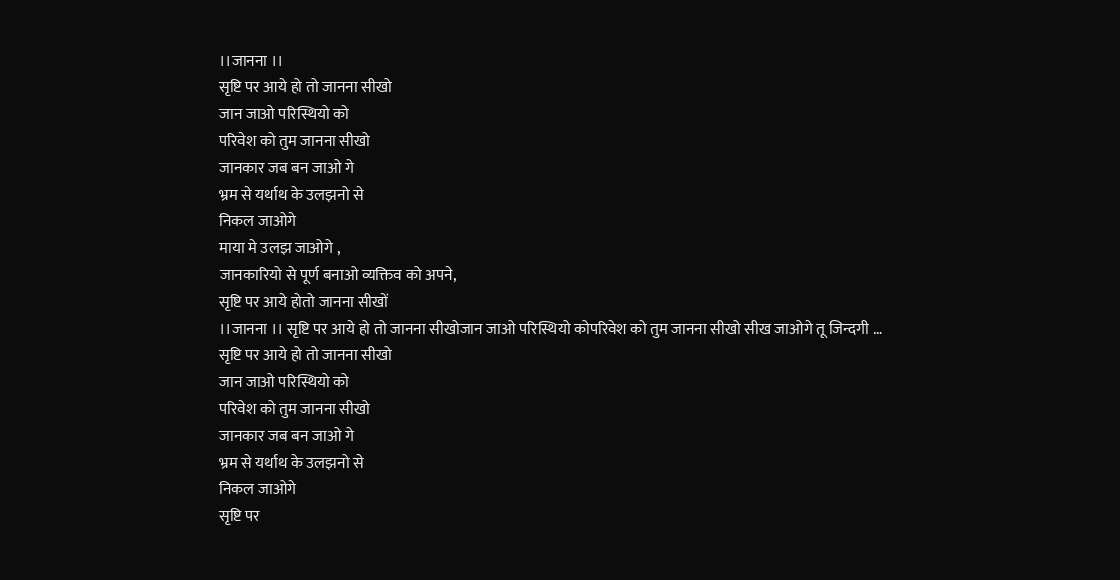।।जानना ।।
सृष्टि पर आये हो तो जानना सीखो
जान जाओ परिस्थियो को
परिवेश को तुम जानना सीखो
जानकार जब बन जाओ गे
भ्रम से यर्थाथ के उलझनो से
निकल जाओगे
माया मे उलझ जाओगे ,
जानकारियो से पूर्ण बनाओ व्यक्तिव को अपने,
सृष्टि पर आये होतो जानना सीखों
।।जानना ।। सृष्टि पर आये हो तो जानना सीखोजान जाओ परिस्थियो कोपरिवेश को तुम जानना सीखो सीख जाओगे तू जिन्दगी …
सृष्टि पर आये हो तो जानना सीखो
जान जाओ परिस्थियो को
परिवेश को तुम जानना सीखो
जानकार जब बन जाओ गे
भ्रम से यर्थाथ के उलझनो से
निकल जाओगे
सृष्टि पर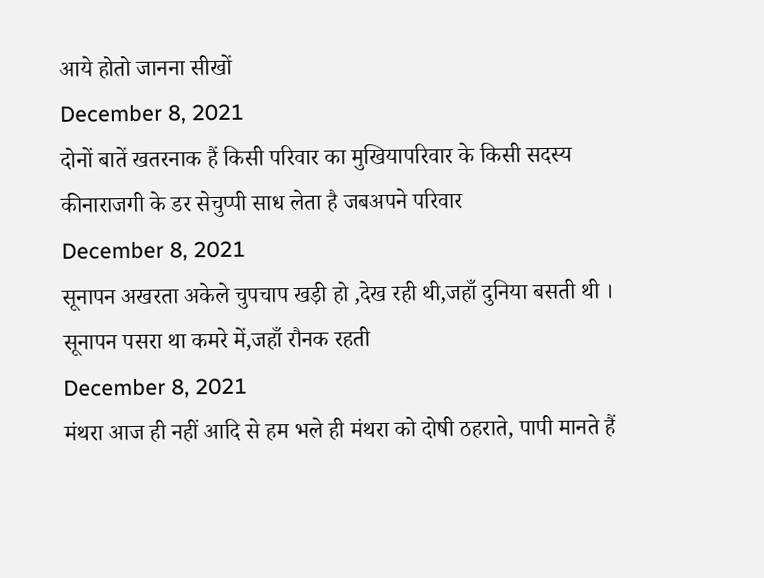आये होतो जानना सीखों
December 8, 2021
दोनों बातें खतरनाक हैं किसी परिवार का मुखियापरिवार के किसी सदस्य कीनाराजगी के डर सेचुप्पी साध लेता है जबअपने परिवार
December 8, 2021
सूनापन अखरता अकेले चुपचाप खड़ी हो ,देख रही थी,जहाँ दुनिया बसती थी । सूनापन पसरा था कमरे में,जहाँ रौनक रहती
December 8, 2021
मंथरा आज ही नहीं आदि से हम भले ही मंथरा को दोषी ठहराते, पापी मानते हैं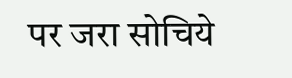पर जरा सोचिये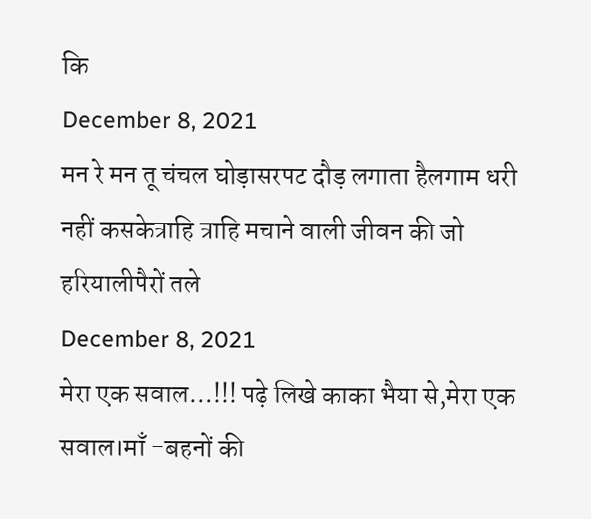कि
December 8, 2021
मन रे मन तू चंचल घोड़ासरपट दौड़ लगाता हैलगाम धरी नहीं कसकेत्राहि त्राहि मचाने वाली जीवन की जो हरियालीपैरों तले
December 8, 2021
मेरा एक सवाल…!!! पढ़े लिखे काका भैया से,मेरा एक सवाल।माँ -बहनों की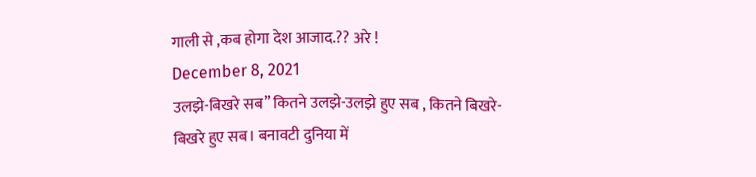गाली से ,कब होगा देश आजाद.?? अरे !
December 8, 2021
उलझे-बिखरे सब” कितने उलझे-उलझे हुए सब , कितने बिखरे-बिखरे हुए सब। बनावटी दुनिया में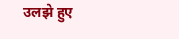उलझे हुए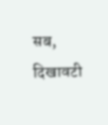सब, दिखावटी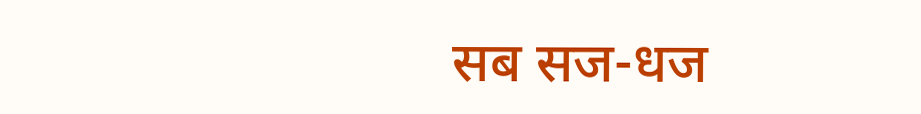सब सज-धज